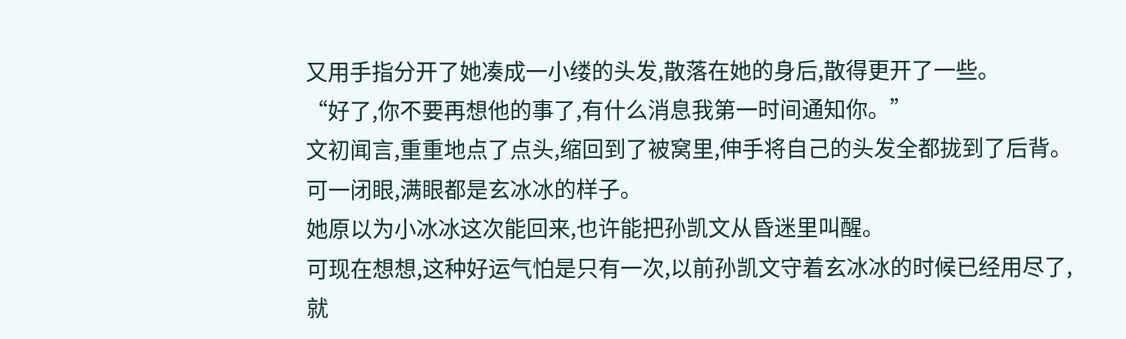又用手指分开了她凑成一小缕的头发,散落在她的身后,散得更开了一些。
“好了,你不要再想他的事了,有什么消息我第一时间通知你。”
文初闻言,重重地点了点头,缩回到了被窝里,伸手将自己的头发全都拢到了后背。
可一闭眼,满眼都是玄冰冰的样子。
她原以为小冰冰这次能回来,也许能把孙凯文从昏迷里叫醒。
可现在想想,这种好运气怕是只有一次,以前孙凯文守着玄冰冰的时候已经用尽了,就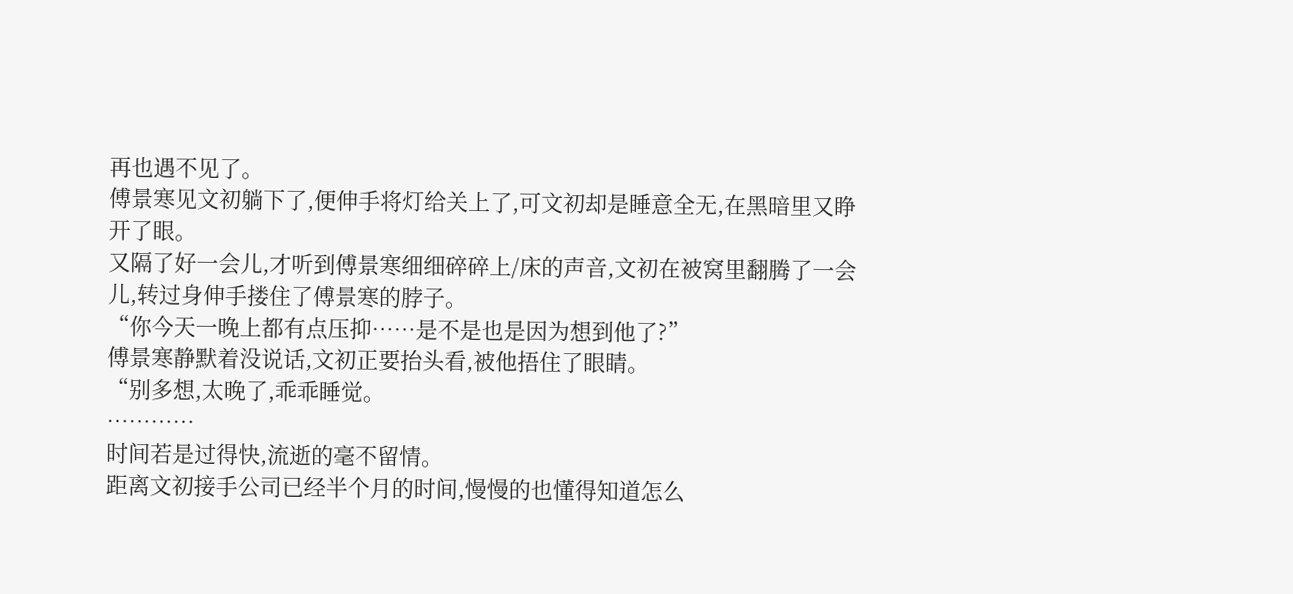再也遇不见了。
傅景寒见文初躺下了,便伸手将灯给关上了,可文初却是睡意全无,在黑暗里又睁开了眼。
又隔了好一会儿,才听到傅景寒细细碎碎上/床的声音,文初在被窝里翻腾了一会儿,转过身伸手搂住了傅景寒的脖子。
“你今天一晚上都有点压抑……是不是也是因为想到他了?”
傅景寒静默着没说话,文初正要抬头看,被他捂住了眼睛。
“别多想,太晚了,乖乖睡觉。
…………
时间若是过得快,流逝的毫不留情。
距离文初接手公司已经半个月的时间,慢慢的也懂得知道怎么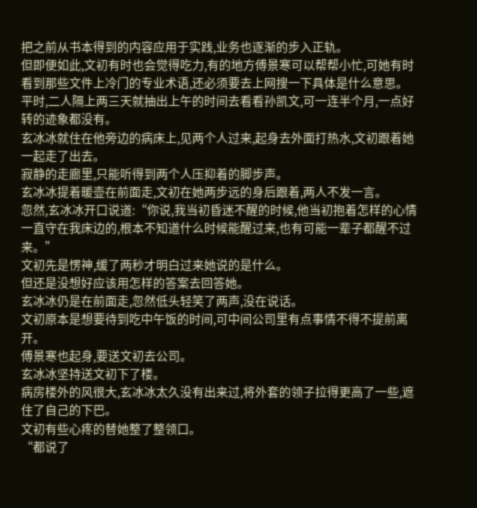把之前从书本得到的内容应用于实践,业务也逐渐的步入正轨。
但即便如此,文初有时也会觉得吃力,有的地方傅景寒可以帮帮小忙,可她有时看到那些文件上冷门的专业术语,还必须要去上网搜一下具体是什么意思。
平时,二人隔上两三天就抽出上午的时间去看看孙凯文,可一连半个月,一点好转的迹象都没有。
玄冰冰就住在他旁边的病床上,见两个人过来,起身去外面打热水,文初跟着她一起走了出去。
寂静的走廊里,只能听得到两个人压抑着的脚步声。
玄冰冰提着暖壶在前面走,文初在她两步远的身后跟着,两人不发一言。
忽然,玄冰冰开口说道:“你说,我当初昏迷不醒的时候,他当初抱着怎样的心情一直守在我床边的,根本不知道什么时候能醒过来,也有可能一辈子都醒不过来。”
文初先是愣神,缓了两秒才明白过来她说的是什么。
但还是没想好应该用怎样的答案去回答她。
玄冰冰仍是在前面走,忽然低头轻笑了两声,没在说话。
文初原本是想要待到吃中午饭的时间,可中间公司里有点事情不得不提前离开。
傅景寒也起身,要送文初去公司。
玄冰冰坚持送文初下了楼。
病房楼外的风很大,玄冰冰太久没有出来过,将外套的领子拉得更高了一些,遮住了自己的下巴。
文初有些心疼的替她整了整领口。
“都说了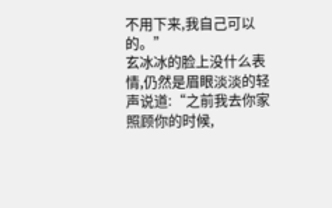不用下来,我自己可以的。”
玄冰冰的脸上没什么表情,仍然是眉眼淡淡的轻声说道:“之前我去你家照顾你的时候,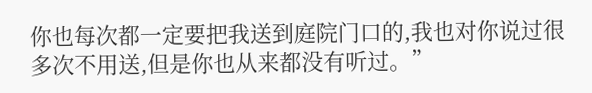你也每次都一定要把我送到庭院门口的,我也对你说过很多次不用送,但是你也从来都没有听过。”